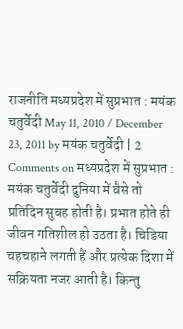राजनीति मध्यप्रदेश में सुप्रभात : मयंक चतुर्वेदी May 11, 2010 / December 23, 2011 by मयंक चतुर्वेदी | 2 Comments on मध्यप्रदेश में सुप्रभात : मयंक चतुर्वेदी दुनिया में वैसे तो प्रतिदिन सुबह होती है। प्रभात होते ही जीवन गतिशील हो उठता है। चिडिया चहचहाने लगती हैं और प्रत्येक दिशा में सक्रियता नजर आती है। किन्तु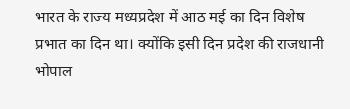भारत के राज्य मध्यप्रदेश में आठ मई का दिन विशेष प्रभात का दिन था। क्योंकि इसी दिन प्रदेश की राजधानी भोपाल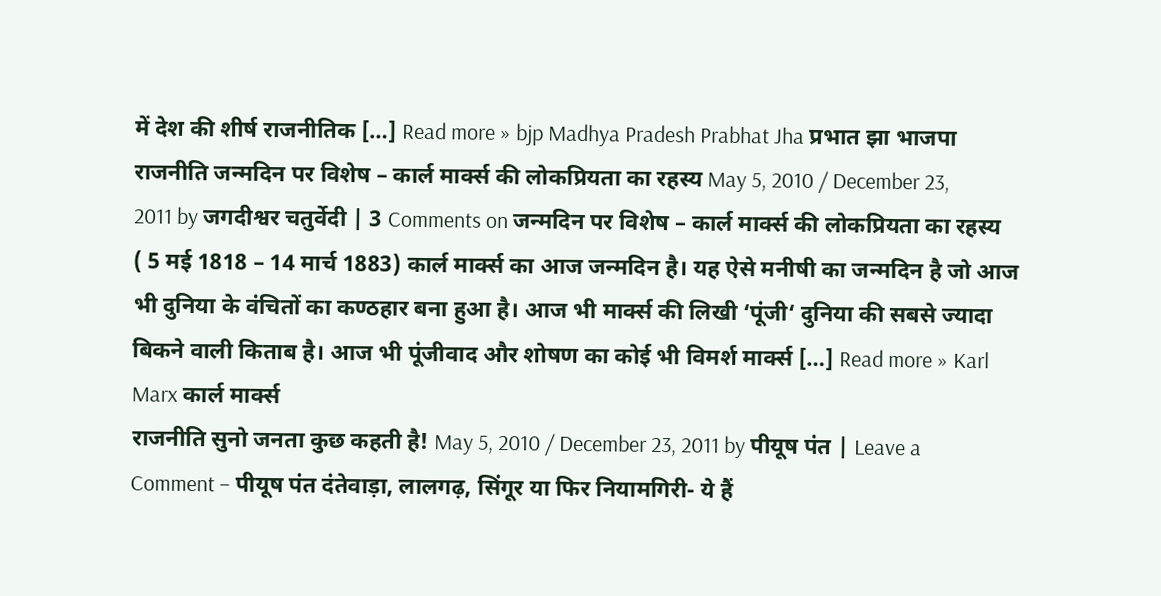में देश की शीर्ष राजनीतिक […] Read more » bjp Madhya Pradesh Prabhat Jha प्रभात झा भाजपा
राजनीति जन्मदिन पर विशेष – कार्ल मार्क्स की लोकप्रियता का रहस्य May 5, 2010 / December 23, 2011 by जगदीश्वर चतुर्वेदी | 3 Comments on जन्मदिन पर विशेष – कार्ल मार्क्स की लोकप्रियता का रहस्य ( 5 मई 1818 – 14 मार्च 1883) कार्ल मार्क्स का आज जन्मदिन है। यह ऐसे मनीषी का जन्मदिन है जो आज भी दुनिया के वंचितों का कण्ठहार बना हुआ है। आज भी मार्क्स की लिखी ‘पूंजी‘ दुनिया की सबसे ज्यादा बिकने वाली किताब है। आज भी पूंजीवाद और शोषण का कोई भी विमर्श मार्क्स […] Read more » Karl Marx कार्ल मार्क्स
राजनीति सुनो जनता कुछ कहती है! May 5, 2010 / December 23, 2011 by पीयूष पंत | Leave a Comment – पीयूष पंत दंतेवाड़ा, लालगढ़, सिंगूर या फिर नियामगिरी- ये हैं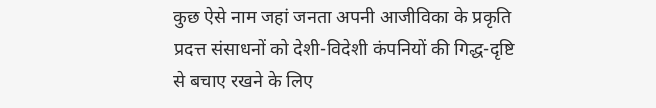कुछ ऐसे नाम जहां जनता अपनी आजीविका के प्रकृति प्रदत्त संसाधनों को देशी-विदेशी कंपनियों की गिद्ध-दृष्टि से बचाए रखने के लिए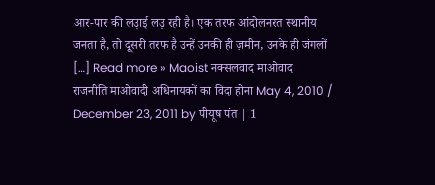आर-पार की लउ़ाई लउ़ रही है। एक तरफ आंदोलनरत स्थानीय जनता है, तो दूसरी तरफ है उन्हें उनकी ही ज़मीन, उनके ही जंगलों […] Read more » Maoist नक्सलवाद माओवाद
राजनीति माओवादी अधिनायकों का विदा होना May 4, 2010 / December 23, 2011 by पीयूष पंत | 1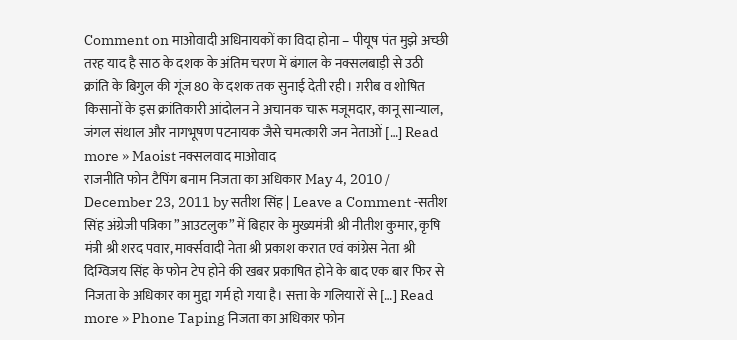Comment on माओवादी अधिनायकों का विदा होना – पीयूष पंत मुझे अच्छी तरह याद है साठ के दशक के अंतिम चरण में बंगाल के नक्सलबाड़ी से उठी क्रांति के बिगुल की गूंज 80 के दशक तक सुनाई देती रही। ग़रीब व शोषित किसानों के इस क्रांतिकारी आंदोलन ने अचानक चारू मजूमदार, कानू सान्याल, जंगल संथाल और नागभूषण पटनायक जैसे चमत्कारी जन नेताओं […] Read more » Maoist नक्सलवाद माओवाद
राजनीति फोन टैपिंग बनाम निजता का अधिकार May 4, 2010 / December 23, 2011 by सतीश सिंह | Leave a Comment -सतीश सिंह अंग्रेजी पत्रिका ”आउटलुक” में बिहार के मुख्यमंत्री श्री नीतीश कुमार, कृषि मंत्री श्री शरद पवार, मार्क्सवादी नेता श्री प्रकाश करात एवं कांग्रेस नेता श्री दिग्विजय सिंह के फोन टेप होने की खबर प्रकाषित होने के बाद एक बार फिर से निजता के अधिकार का मुद्दा गर्म हो गया है। सत्ता के गलियारों से […] Read more » Phone Taping निजता का अधिकार फोन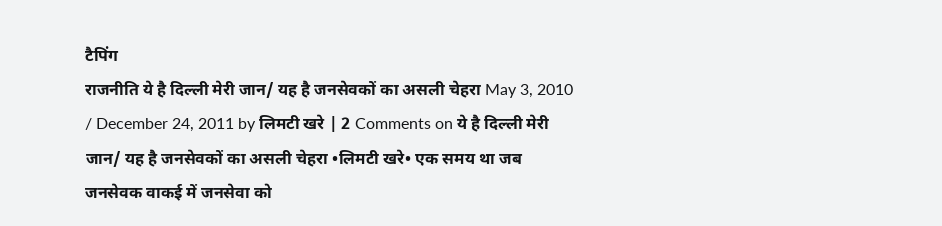टैपिंग
राजनीति ये है दिल्ली मेरी जान/ यह है जनसेवकों का असली चेहरा May 3, 2010 / December 24, 2011 by लिमटी खरे | 2 Comments on ये है दिल्ली मेरी जान/ यह है जनसेवकों का असली चेहरा •लिमटी खरे• एक समय था जब जनसेवक वाकई में जनसेवा को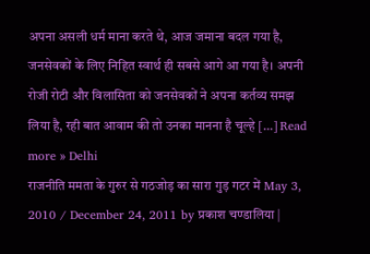अपना असली धर्म माना करते थे, आज जमाना बदल गया है, जनसेवकों के लिए निहित स्वार्थ ही सबसे आगे आ गया है। अपनी रोजी रोटी और विलासिता को जनसेवकों ने अपना कर्तव्य समझ लिया है, रही बात आवाम की तो उनका मानना है चूल्हे […] Read more » Delhi
राजनीति ममता के गुरुर से गठजोड़ का सारा गुड़ गटर में May 3, 2010 / December 24, 2011 by प्रकाश चण्डालिया |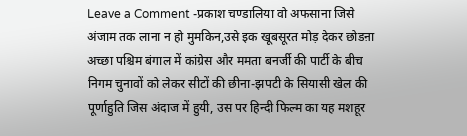Leave a Comment -प्रकाश चण्डालिया वो अफसाना जिसे अंजाम तक लाना न हो मुमकिन,उसे इक खूबसूरत मोड़ देकर छोडऩा अच्छा पश्चिम बंगाल में कांग्रेस और ममता बनर्जी की पार्टी के बीच निगम चुनावों को लेकर सीटों की छीना-झपटी के सियासी खेल की पूर्णाहुति जिस अंदाज में हुयी, उस पर हिन्दी फिल्म का यह मशहूर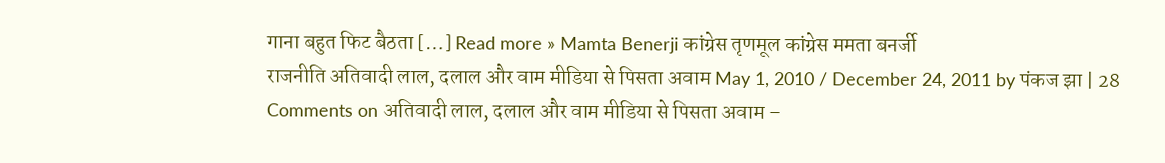गाना बहुत फिट बैठता […] Read more » Mamta Benerji कांग्रेस तृणमूल कांग्रेस ममता बनर्जी
राजनीति अतिवादी लाल, दलाल और वाम मीडिया से पिसता अवाम May 1, 2010 / December 24, 2011 by पंकज झा | 28 Comments on अतिवादी लाल, दलाल और वाम मीडिया से पिसता अवाम –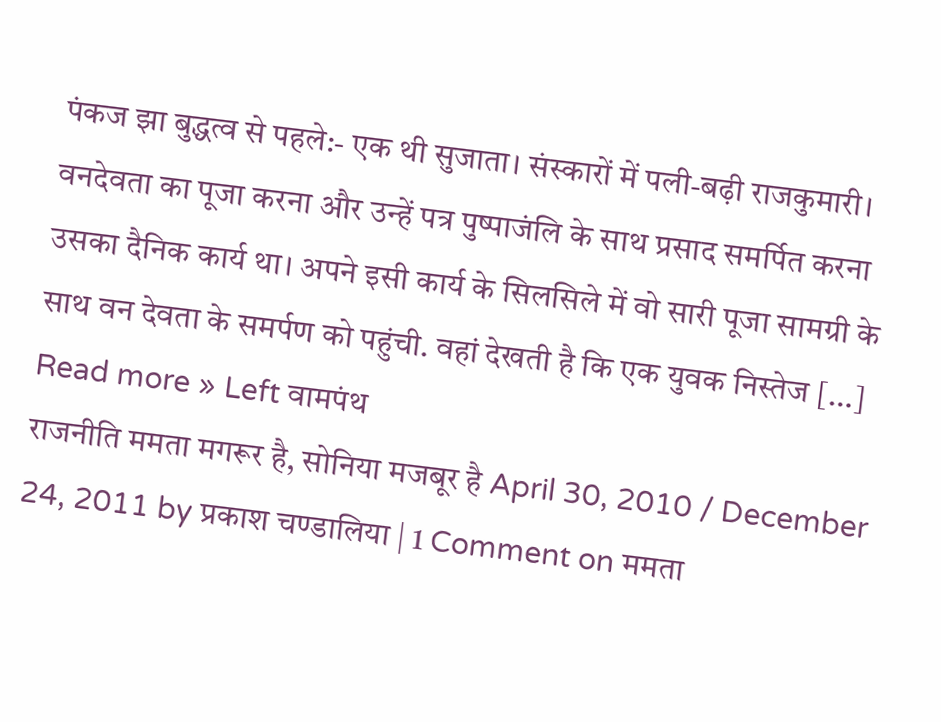पंकज झा बुद्धत्व से पहले:- एक थी सुजाता। संस्कारों में पली-बढ़ी राजकुमारी। वनदेवता का पूजा करना और उन्हें पत्र पुष्पाजंलि के साथ प्रसाद समर्पित करना उसका दैनिक कार्य था। अपने इसी कार्य के सिलसिले में वो सारी पूजा सामग्री के साथ वन देवता के समर्पण को पहुंची. वहां देखती है कि एक युवक निस्तेज […] Read more » Left वामपंथ
राजनीति ममता मगरूर है, सोनिया मजबूर है April 30, 2010 / December 24, 2011 by प्रकाश चण्डालिया | 1 Comment on ममता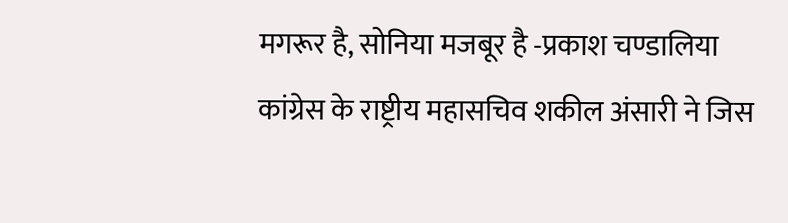मगरूर है, सोनिया मजबूर है -प्रकाश चण्डालिया कांग्रेस के राष्ट्रीय महासचिव शकील अंसारी ने जिस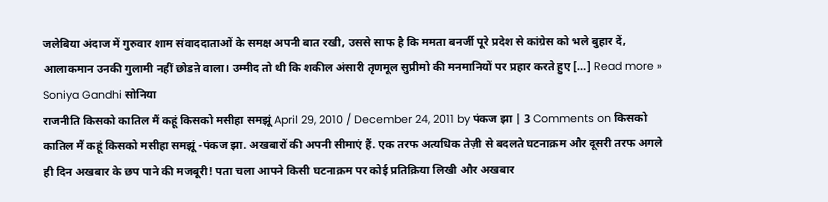जलेबिया अंदाज में गुरुवार शाम संवाददाताओं के समक्ष अपनी बात रखी, उससे साफ है कि ममता बनर्जी पूरे प्रदेश से कांग्रेस को भले बुहार दें, आलाकमान उनकी गुलामी नहीं छोडऩे वाला। उम्मीद तो थी कि शकील अंसारी तृणमूल सुप्रीमो की मनमानियों पर प्रहार करते हुए […] Read more » Soniya Gandhi सोनिया
राजनीति किसको कातिल मैं कहूं किसको मसीहा समझूं April 29, 2010 / December 24, 2011 by पंकज झा | 3 Comments on किसको कातिल मैं कहूं किसको मसीहा समझूं -पंकज झा. अखबारों की अपनी सीमाएं हैं. एक तरफ अत्यधिक तेज़ी से बदलते घटनाक्रम और दूसरी तरफ अगले ही दिन अखबार के छप पाने की मजबूरी! पता चला आपने किसी घटनाक्रम पर कोई प्रतिक्रिया लिखी और अखबार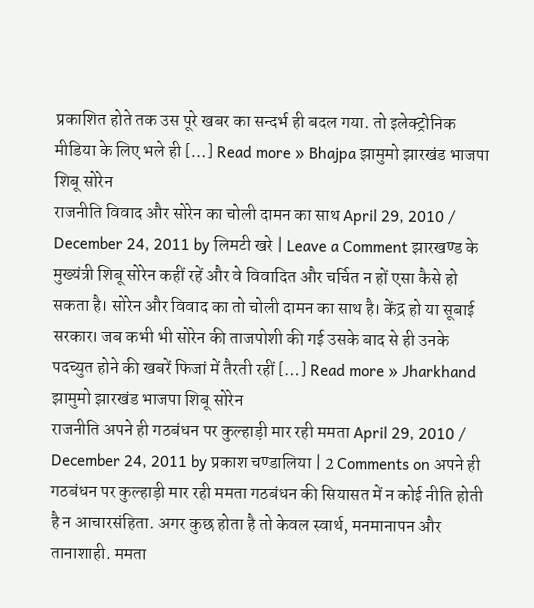प्रकाशित होते तक उस पूरे खबर का सन्दर्भ ही बदल गया. तो इलेक्ट्रोनिक मीडिया के लिए भले ही […] Read more » Bhajpa झामुमो झारखंड भाजपा शिबू सोरेन
राजनीति विवाद और सोरेन का चोली दामन का साथ April 29, 2010 / December 24, 2011 by लिमटी खरे | Leave a Comment झारखण्ड के मुख्यंत्री शिबू सोरेन कहीं रहें और वे विवादित और चर्चित न हों एसा कैसे हो सकता है। सोरेन और विवाद का तो चोली दामन का साथ है। केंद्र हो या सूबाई सरकार। जब कभी भी सोरेन की ताजपोशी की गई उसके बाद से ही उनके पदच्युत होने की खबरें फिजां में तैरती रहीं […] Read more » Jharkhand झामुमो झारखंड भाजपा शिबू सोरेन
राजनीति अपने ही गठबंधन पर कुल्हाड़ी मार रही ममता April 29, 2010 / December 24, 2011 by प्रकाश चण्डालिया | 2 Comments on अपने ही गठबंधन पर कुल्हाड़ी मार रही ममता गठबंधन की सियासत में न कोई नीति होती है न आचारसंहिता. अगर कुछ होता है तो केवल स्वार्थ, मनमानापन और तानाशाही. ममता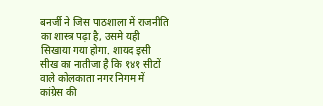बनर्जी ने जिस पाठशाला में राजनीति का शास्त्र पढ़ा है, उसमे यही सिखाया गया होगा. शायद इसी सीख का नातीजा है कि १४१ सीटों वाले कोलकाता नगर निगम में कांग्रेस की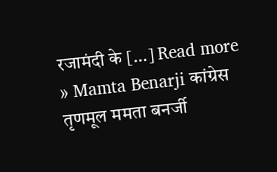रजामंदी के […] Read more » Mamta Benarji कांग्रेस तृणमूल ममता बनर्जी